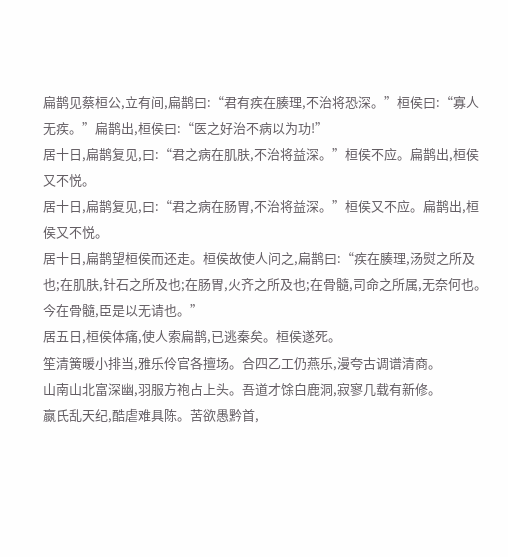扁鹊见蔡桓公,立有间,扁鹊曰:“君有疾在腠理,不治将恐深。”桓侯曰:“寡人无疾。”扁鹊出,桓侯曰:“医之好治不病以为功!”
居十日,扁鹊复见,曰:“君之病在肌肤,不治将益深。”桓侯不应。扁鹊出,桓侯又不悦。
居十日,扁鹊复见,曰:“君之病在肠胃,不治将益深。”桓侯又不应。扁鹊出,桓侯又不悦。
居十日,扁鹊望桓侯而还走。桓侯故使人问之,扁鹊曰:“疾在腠理,汤熨之所及也;在肌肤,针石之所及也;在肠胃,火齐之所及也;在骨髓,司命之所属,无奈何也。今在骨髓,臣是以无请也。”
居五日,桓侯体痛,使人索扁鹊,已逃秦矣。桓侯遂死。
笙清簧暖小排当,雅乐伶官各擅场。合四乙工仍燕乐,漫夸古调谱清商。
山南山北富深幽,羽服方袍占上头。吾道才馀白鹿洞,寂寥几载有新修。
嬴氏乱天纪,酷虐难具陈。苦欲愚黔首,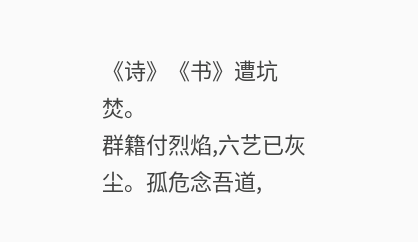《诗》《书》遭坑焚。
群籍付烈焰,六艺已灰尘。孤危念吾道,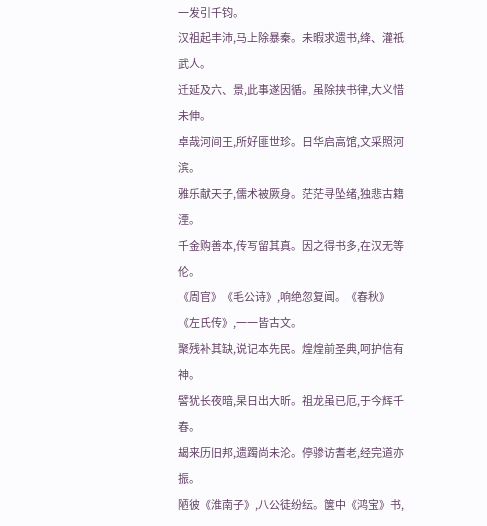一发引千钧。
汉祖起丰沛,马上除暴秦。未暇求遗书,绛、灌祇武人。
迁延及六、景,此事遂因循。虽除挟书律,大义惜未伸。
卓哉河间王,所好匪世珍。日华启高馆,文采照河滨。
雅乐献天子,儒术被厥身。茫茫寻坠绪,独悲古籍湮。
千金购善本,传写留其真。因之得书多,在汉无等伦。
《周官》《毛公诗》,响绝忽复闻。《春秋》《左氏传》,一一皆古文。
聚残补其缺,说记本先民。煌煌前圣典,呵护信有神。
譬犹长夜暗,杲日出大昕。祖龙虽已厄,于今辉千春。
朅来历旧邦,遗躅尚未沦。停骖访耆老,经完道亦振。
陋彼《淮南子》,八公徒纷纭。箧中《鸿宝》书,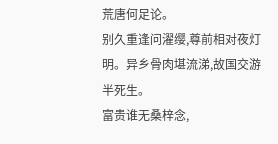荒唐何足论。
别久重逢问濯缨,尊前相对夜灯明。异乡骨肉堪流涕,故国交游半死生。
富贵谁无桑梓念,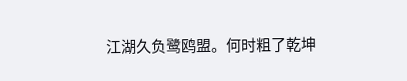江湖久负鹭鸥盟。何时粗了乾坤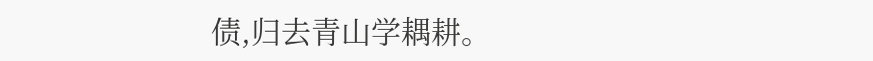债,归去青山学耦耕。